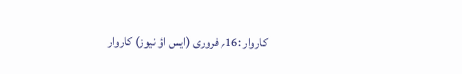کاروار :16؍ فروری (ایس اؤ نیوز) کاروار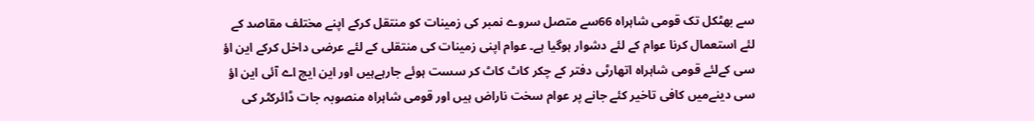سے بھٹکل تک قومی شاہراہ 66سے متصل سروے نمبر کی زمینات کو منتقل کرکے اپنے مختلف مقاصد کے لئے استعمال کرنا عوام کے لئے دشوار ہوگیا ہے۔ عوام اپنی زمینات کی منتقلی کے لئے عرضی داخل کرکے این اؤ سی کےلئے قومی شاہراہ اتھارٹی دفتر کے چکر کاٹ کاٹ کر سست ہوئے جارہےہیں اور این ایچ اے آئی این اؤ سی دینےمیں کافی تاخیر کئے جانے پر عوام سخت ناراض ہیں اور قومی شاہراہ منصوبہ جات ڈائرکٹر کی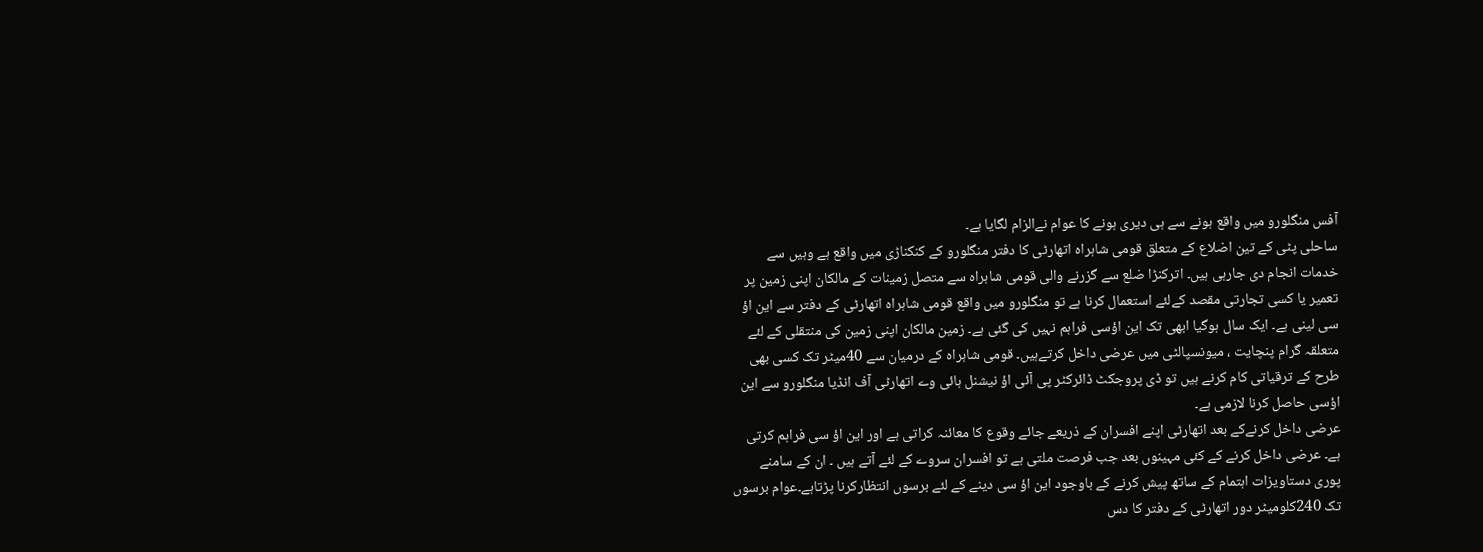آفس منگلورو میں واقع ہونے سے ہی دیری ہونے کا عوام نےالزام لگایا ہے۔
ساحلی پٹی کے تین اضلاع کے متعلق قومی شاہراہ اتھارٹی کا دفتر منگلورو کے کنکناڑی میں واقع ہے وہیں سے خدمات انجام دی جارہی ہیں۔ اترکنڑا ضلع سے گزرنے والی قومی شاہراہ سے متصل زمینات کے مالکان اپنی زمین پر تعمیر یا کسی تجارتی مقصد کےلئے استعمال کرنا ہے تو منگلورو میں واقع قومی شاہراہ اتھارٹی کے دفتر سے این اؤ سی لینی ہے۔ ایک سال ہوگیا ابھی تک این اؤسی فراہم نہیں کی گئی ہے۔ زمین مالکان اپنی زمین کی منتقلی کے لئے متعلقہ گرام پنچایت ، میونسپالٹی میں عرضی داخل کرتےہیں۔ قومی شاہراہ کے درمیان سے 40میٹر تک کسی بھی طرح کے ترقیاتی کام کرنے ہیں تو ڈی پروجکٹ ڈائرکٹر پی آئی اؤ نیشنل ہائی وے اتھارٹی آف انڈیا منگلورو سے این اؤسی حاصل کرنا لازمی ہے۔
عرضی داخل کرنےکے بعد اتھارٹی اپنے افسران کے ذریعے جائے وقوع کا معائنہ کراتی ہے اور این اؤ سی فراہم کرتی ہے۔ عرضی داخل کرنے کے کئی مہینوں بعد جب فرصت ملتی ہے تو افسران سروے کے لئے آتے ہیں ۔ ان کے سامنے پوری دستاویزات اہتمام کے ساتھ پیش کرنے کے باوجود این اؤ سی دینے کے لئے برسوں انتظارکرنا پڑتاہے۔عوام برسوں تک 240کلومیٹر دور اتھارٹی کے دفتر کا دس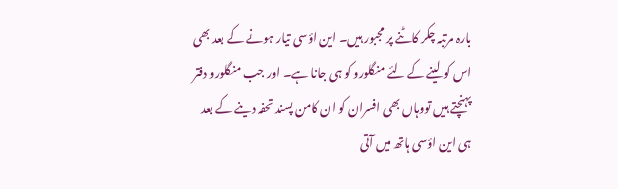بارہ مرتبہ چکر کاٹنے پر مجبور ہیں۔ این اؤسی تیار ہونے کے بعد بھی اس کو لینے کے لئے منگلورو کو ہی جانا ہے۔ اور جب منگلورو دفتر پہنچتے ہیں تووہاں بھی افسران کو ان کامن پسند تحفہ دینے کے بعد ہی این اؤسی ہاتھ میں آتی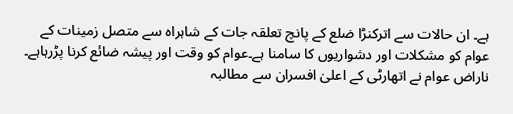ہے۔ ان حالات سے اترکنڑا ضلع کے پانچ تعلقہ جات کے شاہراہ سے متصل زمینات کے عوام کو مشکلات اور دشواریوں کا سامنا ہے۔عوام کو وقت اور پیشہ ضائع کرنا پڑرہاہے۔ ناراض عوام نے اتھارٹی کے اعلیٰ افسران سے مطالبہ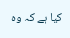کیا ہے کہ وہ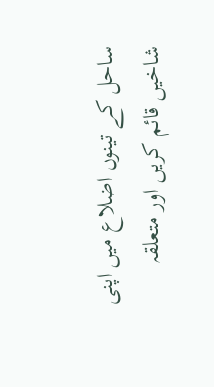ساحل کے تینوں اضلاع میں اپنی شاخیں قائم کریں اور متعلقہ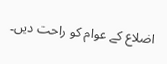اضلاع کے عوام کو راحت دیں۔